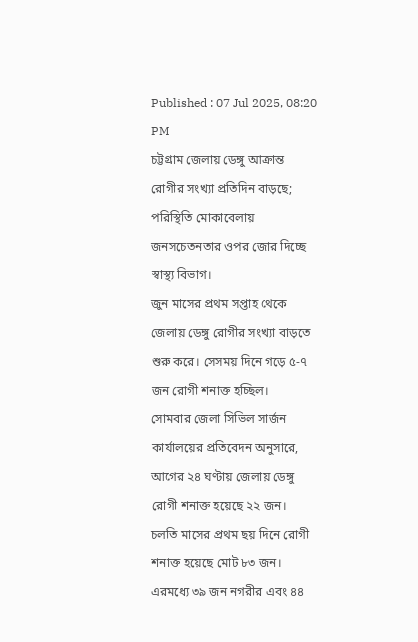Published : 07 Jul 2025, 08:20 PM
চট্টগ্রাম জেলায় ডেঙ্গু আক্রান্ত রোগীর সংখ্যা প্রতিদিন বাড়ছে; পরিস্থিতি মোকাবেলায় জনসচেতনতার ওপর জোর দিচ্ছে স্বাস্থ্য বিভাগ।
জুন মাসের প্রথম সপ্তাহ থেকে জেলায় ডেঙ্গু রোগীর সংখ্যা বাড়তে শুরু করে। সেসময় দিনে গড়ে ৫-৭ জন রোগী শনাক্ত হচ্ছিল।
সোমবার জেলা সিভিল সার্জন কার্যালয়ের প্রতিবেদন অনুসারে, আগের ২৪ ঘণ্টায় জেলায় ডেঙ্গু রোগী শনাক্ত হয়েছে ২২ জন।
চলতি মাসের প্রথম ছয় দিনে রোগী শনাক্ত হয়েছে মোট ৮৩ জন। এরমধ্যে ৩৯ জন নগরীর এবং ৪৪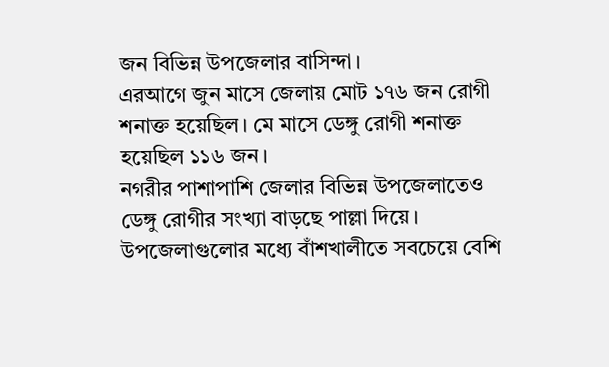জন বিভিন্ন উপজেলার বাসিন্দা।
এরআগে জুন মাসে জেলায় মোট ১৭৬ জন রোগী শনাক্ত হয়েছিল। মে মাসে ডেঙ্গু রোগী শনাক্ত হয়েছিল ১১৬ জন।
নগরীর পাশাপাশি জেলার বিভিন্ন উপজেলাতেও ডেঙ্গু রোগীর সংখ্যা বাড়ছে পাল্লা দিয়ে। উপজেলাগুলোর মধ্যে বাঁশখালীতে সবচেয়ে বেশি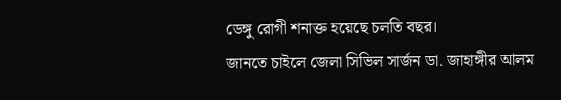ডেঙ্গু রোগী শনাক্ত হয়েছে চলতি বছর।
জানতে চাইলে জেলা সিভিল সার্জন ডা. জাহাঙ্গীর আলম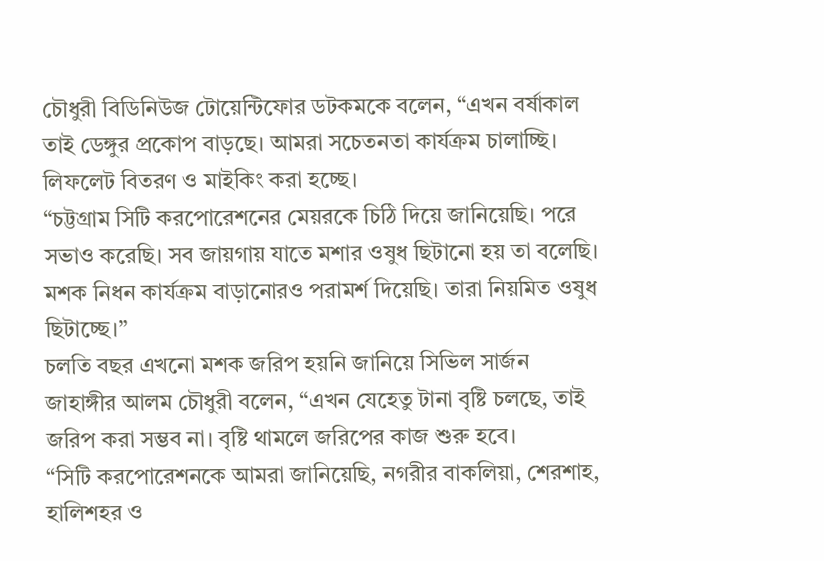চৌধুরী বিডিনিউজ টোয়েন্টিফোর ডটকমকে বলেন, “এখন বর্ষাকাল তাই ডেঙ্গুর প্রকোপ বাড়ছে। আমরা সচেতনতা কার্যক্রম চালাচ্ছি। লিফলেট বিতরণ ও মাইকিং করা হচ্ছে।
“চট্টগ্রাম সিটি করপোরেশনের মেয়রকে চিঠি দিয়ে জানিয়েছি। পরে সভাও করেছি। সব জায়গায় যাতে মশার ওষুধ ছিটানো হয় তা বলেছি। মশক নিধন কার্যক্রম বাড়ানোরও পরামর্শ দিয়েছি। তারা নিয়মিত ওষুধ ছিটাচ্ছে।”
চলতি বছর এখনো মশক জরিপ হয়নি জানিয়ে সিভিল সার্জন জাহাঙ্গীর আলম চৌধুরী বলেন, “এখন যেহেতু টানা বৃষ্টি চলছে, তাই জরিপ করা সম্ভব না। বৃষ্টি থামলে জরিপের কাজ শুরু হবে।
“সিটি করপোরেশনকে আমরা জানিয়েছি, নগরীর বাকলিয়া, শেরশাহ, হালিশহর ও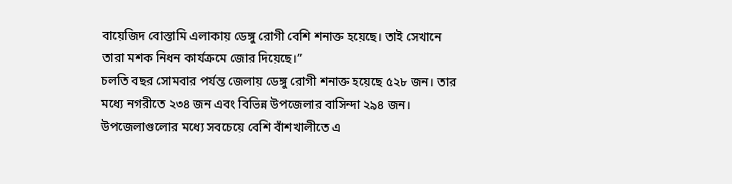বায়েজিদ বোস্তামি এলাকায় ডেঙ্গু রোগী বেশি শনাক্ত হয়েছে। তাই সেখানে তারা মশক নিধন কার্যক্রমে জোর দিয়েছে।”
চলতি বছর সোমবার পর্যন্ত জেলায় ডেঙ্গু রোগী শনাক্ত হয়েছে ৫২৮ জন। তার মধ্যে নগরীতে ২৩৪ জন এবং বিভিন্ন উপজেলার বাসিন্দা ২৯৪ জন।
উপজেলাগুলোর মধ্যে সবচেয়ে বেশি বাঁশখালীতে এ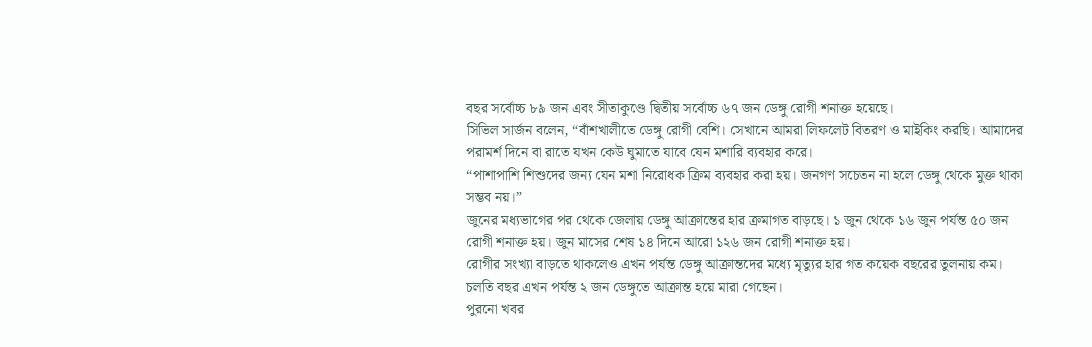বছর সর্বোচ্চ ৮৯ জন এবং সীতাকুণ্ডে দ্বিতীয় সর্বোচ্চ ৬৭ জন ডেঙ্গু রোগী শনাক্ত হয়েছে।
সিভিল সার্জন বলেন, “বাঁশখালীতে ডেঙ্গু রোগী বেশি। সেখানে আমরা লিফলেট বিতরণ ও মাইকিং করছি। আমাদের পরামর্শ দিনে বা রাতে যখন কেউ ঘুমাতে যাবে যেন মশারি ব্যবহার করে।
“পাশাপাশি শিশুদের জন্য যেন মশা নিরোধক ক্রিম ব্যবহার করা হয়। জনগণ সচেতন না হলে ডেঙ্গু থেকে মুক্ত থাকা সম্ভব নয়।”
জুনের মধ্যভাগের পর থেকে জেলায় ডেঙ্গু আক্রান্তের হার ক্রমাগত বাড়ছে। ১ জুন থেকে ১৬ জুন পর্যন্ত ৫০ জন রোগী শনাক্ত হয়। জুন মাসের শেষ ১৪ দিনে আরো ১২৬ জন রোগী শনাক্ত হয়।
রোগীর সংখ্যা বাড়তে থাকলেও এখন পর্যন্ত ডেঙ্গু আক্রান্তদের মধ্যে মৃত্যুর হার গত কয়েক বছরের তুলনায় কম। চলতি বছর এখন পর্যন্ত ২ জন ডেঙ্গুতে আক্রান্ত হয়ে মারা গেছেন।
পুরনো খবর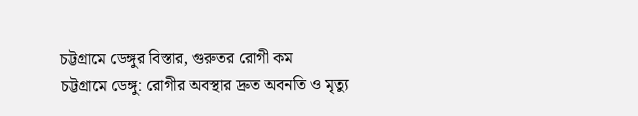চট্টগ্রামে ডেঙ্গুর বিস্তার, গুরুতর রোগী কম
চট্টগ্রামে ডেঙ্গু: রোগীর অবস্থার দ্রুত অবনতি ও মৃত্যু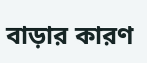বাড়ার কারণ